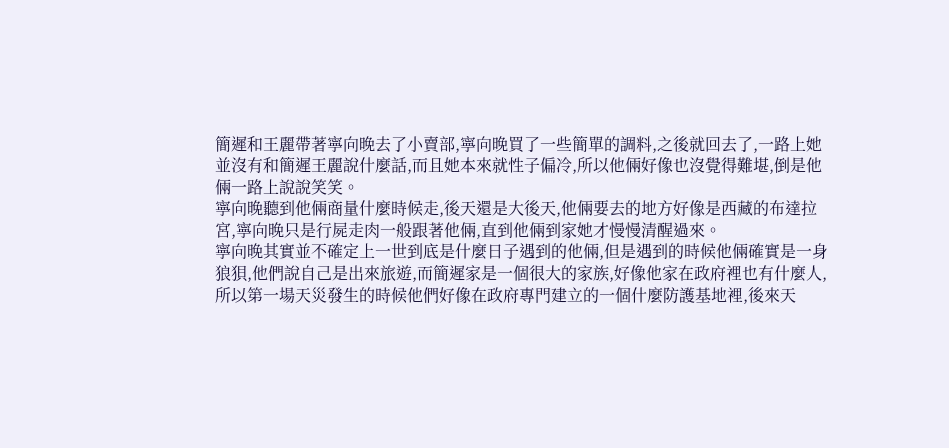簡遲和王麗帶著寧向晚去了小賣部,寧向晚買了一些簡單的調料,之後就回去了,一路上她並沒有和簡遲王麗說什麼話,而且她本來就性子偏冷,所以他倆好像也沒覺得難堪,倒是他倆一路上說說笑笑。
寧向晚聽到他倆商量什麼時候走,後天還是大後天,他倆要去的地方好像是西藏的布達拉宮,寧向晚只是行屍走肉一般跟著他倆,直到他倆到家她才慢慢清醒過來。
寧向晚其實並不確定上一世到底是什麼日子遇到的他倆,但是遇到的時候他倆確實是一身狼狽,他們說自己是出來旅遊,而簡遲家是一個很大的家族,好像他家在政府裡也有什麼人,所以第一場天災發生的時候他們好像在政府專門建立的一個什麼防護基地裡,後來天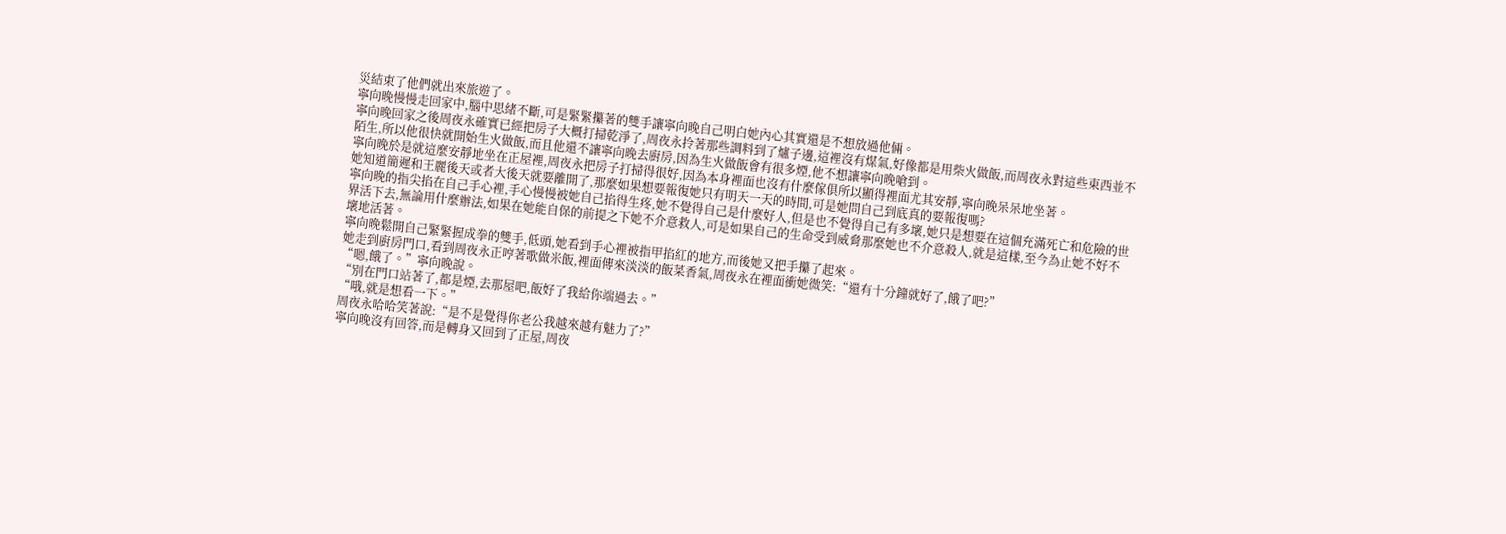災結束了他們就出來旅遊了。
寧向晚慢慢走回家中,腦中思緒不斷,可是緊緊攥著的雙手讓寧向晚自己明白她內心其實還是不想放過他倆。
寧向晚回家之後周夜永確實已經把房子大概打掃乾淨了,周夜永拎著那些調料到了爐子邊,這裡沒有煤氣,好像都是用柴火做飯,而周夜永對這些東西並不陌生,所以他很快就開始生火做飯,而且他還不讓寧向晚去廚房,因為生火做飯會有很多煙,他不想讓寧向晚嗆到。
寧向晚於是就這麼安靜地坐在正屋裡,周夜永把房子打掃得很好,因為本身裡面也沒有什麼傢俱所以顯得裡面尤其安靜,寧向晚呆呆地坐著。
她知道簡遲和王麗後天或者大後天就要離開了,那麼如果想要報復她只有明天一天的時間,可是她問自己到底真的要報復嗎?
寧向晚的指尖掐在自己手心裡,手心慢慢被她自己掐得生疼,她不覺得自己是什麼好人,但是也不覺得自己有多壞,她只是想要在這個充滿死亡和危險的世界活下去,無論用什麼辦法,如果在她能自保的前提之下她不介意救人,可是如果自己的生命受到威脅那麼她也不介意殺人,就是這樣,至今為止她不好不壞地活著。
寧向晚鬆開自己緊緊握成拳的雙手,低頭,她看到手心裡被指甲掐紅的地方,而後她又把手攥了起來。
她走到廚房門口,看到周夜永正哼著歌做米飯,裡面傳來淡淡的飯菜香氣,周夜永在裡面衝她微笑:“還有十分鐘就好了,餓了吧?”
“嗯,餓了。”寧向晚說。
“別在門口站著了,都是煙,去那屋吧,飯好了我給你端過去。”
“哦,就是想看一下。”
周夜永哈哈笑著說:“是不是覺得你老公我越來越有魅力了?”
寧向晚沒有回答,而是轉身又回到了正屋,周夜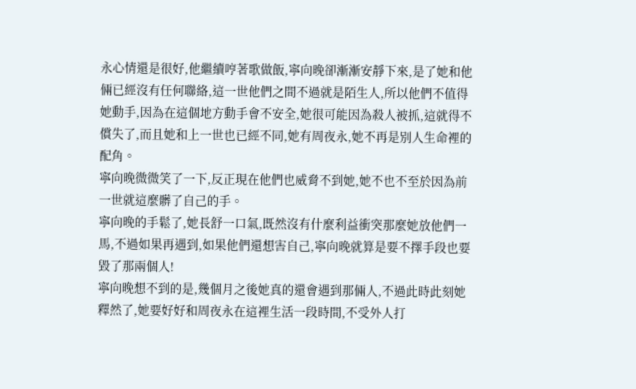永心情還是很好,他繼續哼著歌做飯,寧向晚卻漸漸安靜下來,是了她和他倆已經沒有任何聯絡,這一世他們之間不過就是陌生人,所以他們不值得她動手,因為在這個地方動手會不安全,她很可能因為殺人被抓,這就得不償失了,而且她和上一世也已經不同,她有周夜永,她不再是別人生命裡的配角。
寧向晚微微笑了一下,反正現在他們也威脅不到她,她不也不至於因為前一世就這麼髒了自己的手。
寧向晚的手鬆了,她長舒一口氣,既然沒有什麼利益衝突那麼她放他們一馬,不過如果再遇到,如果他們還想害自己,寧向晚就算是要不擇手段也要毀了那兩個人!
寧向晚想不到的是,幾個月之後她真的還會遇到那倆人,不過此時此刻她釋然了,她要好好和周夜永在這裡生活一段時間,不受外人打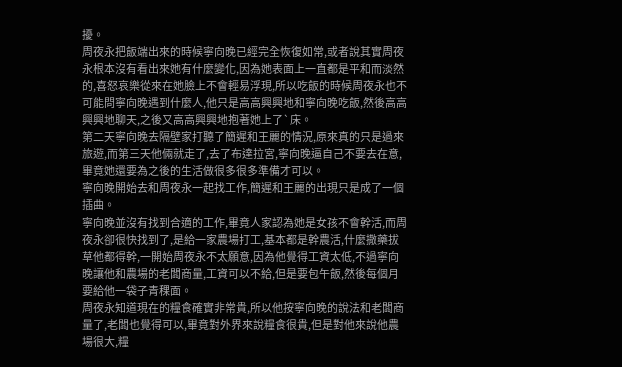擾。
周夜永把飯端出來的時候寧向晚已經完全恢復如常,或者說其實周夜永根本沒有看出來她有什麼變化,因為她表面上一直都是平和而淡然的,喜怒哀樂從來在她臉上不會輕易浮現,所以吃飯的時候周夜永也不可能問寧向晚遇到什麼人,他只是高高興興地和寧向晚吃飯,然後高高興興地聊天,之後又高高興興地抱著她上了`床。
第二天寧向晚去隔壁家打聽了簡遲和王麗的情況,原來真的只是過來旅遊,而第三天他倆就走了,去了布達拉宮,寧向晚逼自己不要去在意,畢竟她還要為之後的生活做很多很多準備才可以。
寧向晚開始去和周夜永一起找工作,簡遲和王麗的出現只是成了一個插曲。
寧向晚並沒有找到合適的工作,畢竟人家認為她是女孩不會幹活,而周夜永卻很快找到了,是給一家農場打工,基本都是幹農活,什麼撒藥拔草他都得幹,一開始周夜永不太願意,因為他覺得工資太低,不過寧向晚讓他和農場的老闆商量,工資可以不給,但是要包午飯,然後每個月要給他一袋子青稞面。
周夜永知道現在的糧食確實非常貴,所以他按寧向晚的說法和老闆商量了,老闆也覺得可以,畢竟對外界來說糧食很貴,但是對他來說他農場很大,糧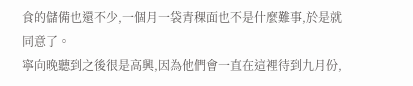食的儲備也還不少,一個月一袋青稞面也不是什麼難事,於是就同意了。
寧向晚聽到之後很是高興,因為他們會一直在這裡待到九月份,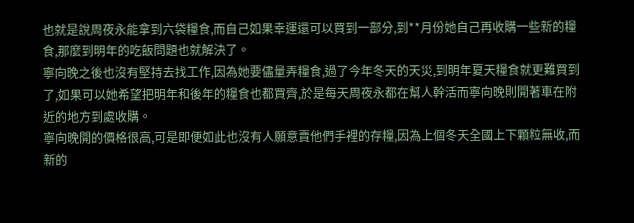也就是說周夜永能拿到六袋糧食,而自己如果幸運還可以買到一部分,到**月份她自己再收購一些新的糧食,那麼到明年的吃飯問題也就解決了。
寧向晚之後也沒有堅持去找工作,因為她要儘量弄糧食,過了今年冬天的天災,到明年夏天糧食就更難買到了,如果可以她希望把明年和後年的糧食也都買齊,於是每天周夜永都在幫人幹活而寧向晚則開著車在附近的地方到處收購。
寧向晚開的價格很高,可是即便如此也沒有人願意賣他們手裡的存糧,因為上個冬天全國上下顆粒無收,而新的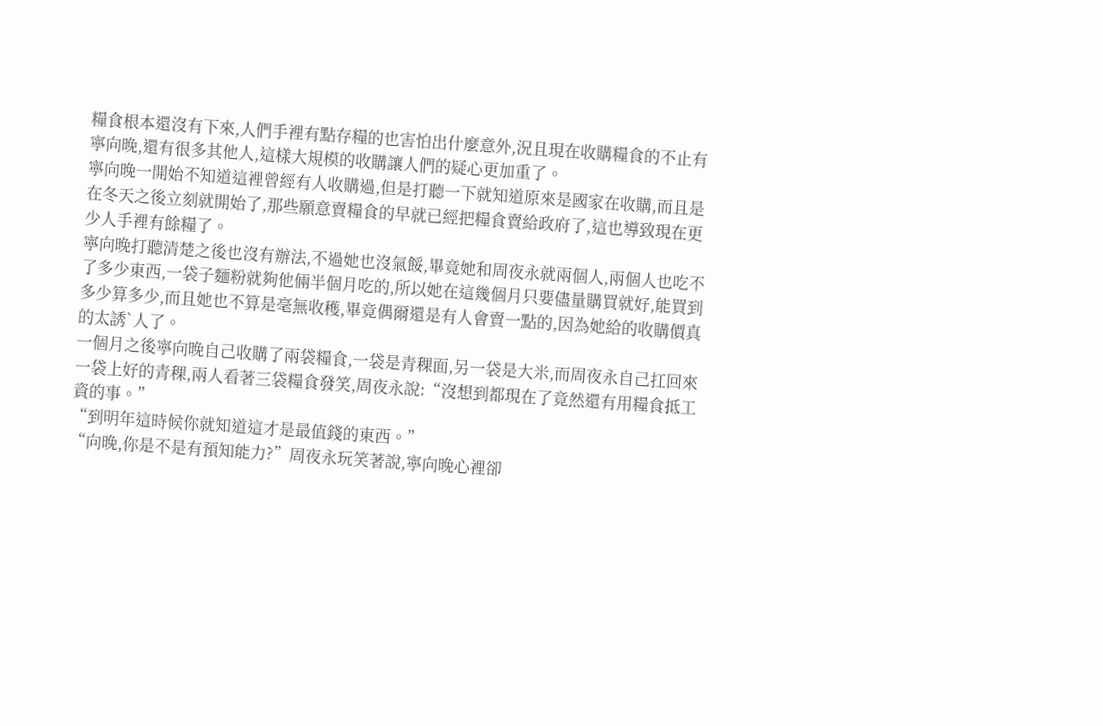糧食根本還沒有下來,人們手裡有點存糧的也害怕出什麼意外,況且現在收購糧食的不止有寧向晚,還有很多其他人,這樣大規模的收購讓人們的疑心更加重了。
寧向晚一開始不知道這裡曾經有人收購過,但是打聽一下就知道原來是國家在收購,而且是在冬天之後立刻就開始了,那些願意賣糧食的早就已經把糧食賣給政府了,這也導致現在更少人手裡有餘糧了。
寧向晚打聽清楚之後也沒有辦法,不過她也沒氣餒,畢竟她和周夜永就兩個人,兩個人也吃不了多少東西,一袋子麵粉就夠他倆半個月吃的,所以她在這幾個月只要儘量購買就好,能買到多少算多少,而且她也不算是毫無收穫,畢竟偶爾還是有人會賣一點的,因為她給的收購價真的太誘`人了。
一個月之後寧向晚自己收購了兩袋糧食,一袋是青稞面,另一袋是大米,而周夜永自己扛回來一袋上好的青稞,兩人看著三袋糧食發笑,周夜永說:“沒想到都現在了竟然還有用糧食抵工資的事。”
“到明年這時候你就知道這才是最值錢的東西。”
“向晚,你是不是有預知能力?”周夜永玩笑著說,寧向晚心裡卻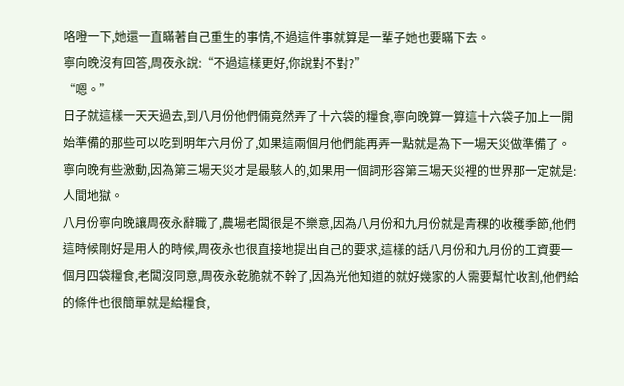咯噔一下,她還一直瞞著自己重生的事情,不過這件事就算是一輩子她也要瞞下去。
寧向晚沒有回答,周夜永說:“不過這樣更好,你說對不對?”
“嗯。”
日子就這樣一天天過去,到八月份他們倆竟然弄了十六袋的糧食,寧向晚算一算這十六袋子加上一開始準備的那些可以吃到明年六月份了,如果這兩個月他們能再弄一點就是為下一場天災做準備了。
寧向晚有些激動,因為第三場天災才是最駭人的,如果用一個詞形容第三場天災裡的世界那一定就是:人間地獄。
八月份寧向晚讓周夜永辭職了,農場老闆很是不樂意,因為八月份和九月份就是青稞的收穫季節,他們這時候剛好是用人的時候,周夜永也很直接地提出自己的要求,這樣的話八月份和九月份的工資要一個月四袋糧食,老闆沒同意,周夜永乾脆就不幹了,因為光他知道的就好幾家的人需要幫忙收割,他們給的條件也很簡單就是給糧食,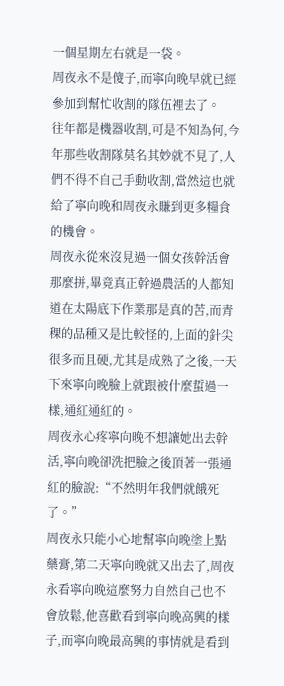一個星期左右就是一袋。
周夜永不是傻子,而寧向晚早就已經參加到幫忙收割的隊伍裡去了。
往年都是機器收割,可是不知為何,今年那些收割隊莫名其妙就不見了,人們不得不自己手動收割,當然這也就給了寧向晚和周夜永賺到更多糧食的機會。
周夜永從來沒見過一個女孩幹活會那麼拼,畢竟真正幹過農活的人都知道在太陽底下作業那是真的苦,而青稞的品種又是比較怪的,上面的針尖很多而且硬,尤其是成熟了之後,一天下來寧向晚臉上就跟被什麼蜇過一樣,通紅通紅的。
周夜永心疼寧向晚不想讓她出去幹活,寧向晚卻洗把臉之後頂著一張通紅的臉說:“不然明年我們就餓死了。”
周夜永只能小心地幫寧向晚塗上點藥膏,第二天寧向晚就又出去了,周夜永看寧向晚這麼努力自然自己也不會放鬆,他喜歡看到寧向晚高興的樣子,而寧向晚最高興的事情就是看到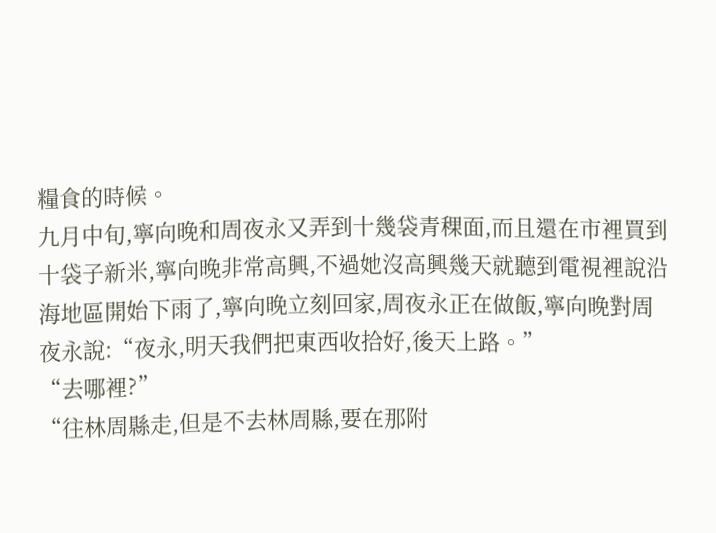糧食的時候。
九月中旬,寧向晚和周夜永又弄到十幾袋青稞面,而且還在市裡買到十袋子新米,寧向晚非常高興,不過她沒高興幾天就聽到電視裡說沿海地區開始下雨了,寧向晚立刻回家,周夜永正在做飯,寧向晚對周夜永說:“夜永,明天我們把東西收拾好,後天上路。”
“去哪裡?”
“往林周縣走,但是不去林周縣,要在那附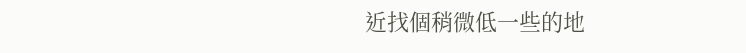近找個稍微低一些的地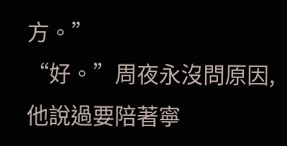方。”
“好。”周夜永沒問原因,他說過要陪著寧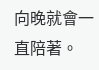向晚就會一直陪著。